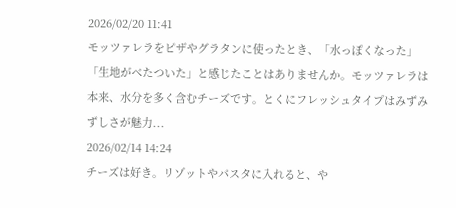2026/02/20 11:41
モッツァレラをピザやグラタンに使ったとき、「水っぽくなった」「生地がべたついた」と感じたことはありませんか。モッツァレラは本来、水分を多く含むチーズです。とくにフレッシュタイプはみずみずしさが魅力...
2026/02/14 14:24
チーズは好き。リゾットやパスタに入れると、や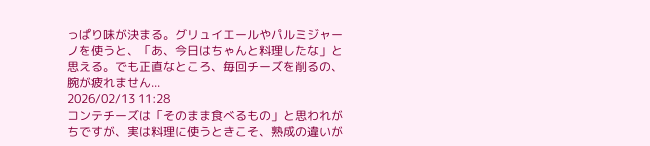っぱり味が決まる。グリュイエールやパルミジャーノを使うと、「あ、今日はちゃんと料理したな」と思える。でも正直なところ、毎回チーズを削るの、腕が疲れません...
2026/02/13 11:28
コンテチーズは「そのまま食べるもの」と思われがちですが、実は料理に使うときこそ、熟成の違いが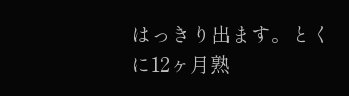はっきり出ます。とくに12ヶ月熟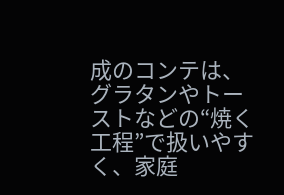成のコンテは、グラタンやトーストなどの“焼く工程”で扱いやすく、家庭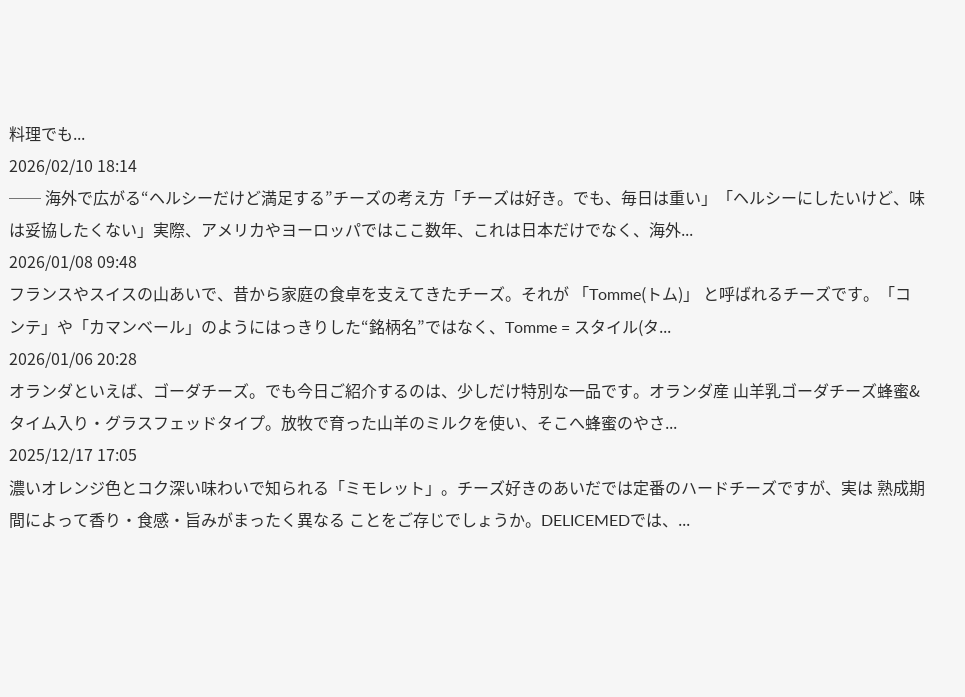料理でも...
2026/02/10 18:14
── 海外で広がる“ヘルシーだけど満足する”チーズの考え方「チーズは好き。でも、毎日は重い」「ヘルシーにしたいけど、味は妥協したくない」実際、アメリカやヨーロッパではここ数年、これは日本だけでなく、海外...
2026/01/08 09:48
フランスやスイスの山あいで、昔から家庭の食卓を支えてきたチーズ。それが 「Tomme(トム)」 と呼ばれるチーズです。「コンテ」や「カマンベール」のようにはっきりした“銘柄名”ではなく、Tomme = スタイル(タ...
2026/01/06 20:28
オランダといえば、ゴーダチーズ。でも今日ご紹介するのは、少しだけ特別な一品です。オランダ産 山羊乳ゴーダチーズ蜂蜜&タイム入り・グラスフェッドタイプ。放牧で育った山羊のミルクを使い、そこへ蜂蜜のやさ...
2025/12/17 17:05
濃いオレンジ色とコク深い味わいで知られる「ミモレット」。チーズ好きのあいだでは定番のハードチーズですが、実は 熟成期間によって香り・食感・旨みがまったく異なる ことをご存じでしょうか。DELICEMEDでは、...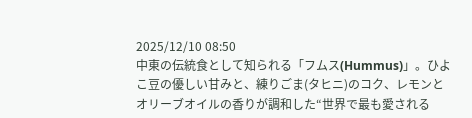2025/12/10 08:50
中東の伝統食として知られる「フムス(Hummus)」。ひよこ豆の優しい甘みと、練りごま(タヒニ)のコク、レモンとオリーブオイルの香りが調和した“世界で最も愛される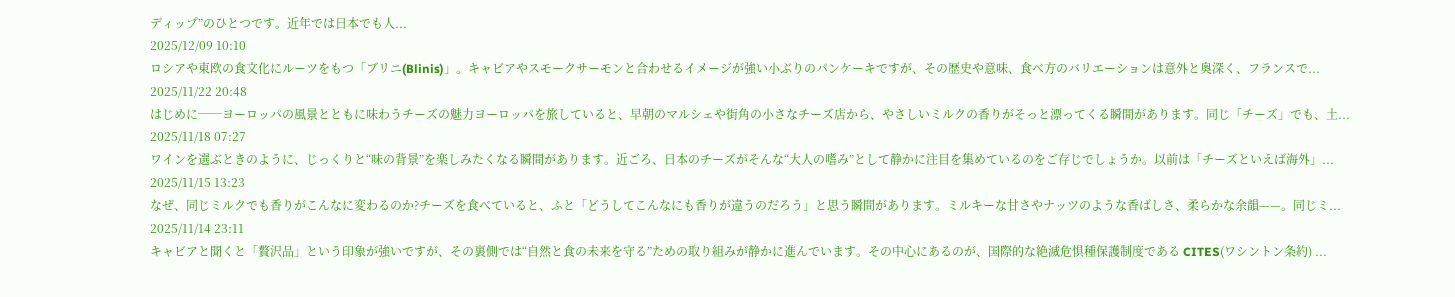ディップ”のひとつです。近年では日本でも人...
2025/12/09 10:10
ロシアや東欧の食文化にルーツをもつ「ブリニ(Blinis)」。キャビアやスモークサーモンと合わせるイメージが強い小ぶりのパンケーキですが、その歴史や意味、食べ方のバリエーションは意外と奥深く、フランスで...
2025/11/22 20:48
はじめに──ヨーロッパの風景とともに味わうチーズの魅力ヨーロッパを旅していると、早朝のマルシェや街角の小さなチーズ店から、やさしいミルクの香りがそっと漂ってくる瞬間があります。同じ「チーズ」でも、土...
2025/11/18 07:27
ワインを選ぶときのように、じっくりと“味の背景”を楽しみたくなる瞬間があります。近ごろ、日本のチーズがそんな“大人の嗜み”として静かに注目を集めているのをご存じでしょうか。以前は「チーズといえば海外」...
2025/11/15 13:23
なぜ、同じミルクでも香りがこんなに変わるのか?チーズを食べていると、ふと「どうしてこんなにも香りが違うのだろう」と思う瞬間があります。ミルキーな甘さやナッツのような香ばしさ、柔らかな余韻——。同じミ...
2025/11/14 23:11
キャビアと聞くと「贅沢品」という印象が強いですが、その裏側では“自然と食の未来を守る”ための取り組みが静かに進んでいます。その中心にあるのが、国際的な絶滅危惧種保護制度である CITES(ワシントン条約) ...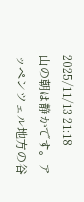2025/11/13 21:18
山の朝は静かです。アッペンツェル地方の谷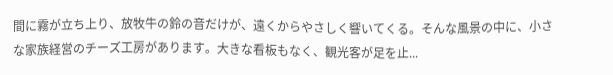間に霧が立ち上り、放牧牛の鈴の音だけが、遠くからやさしく響いてくる。そんな風景の中に、小さな家族経営のチーズ工房があります。大きな看板もなく、観光客が足を止...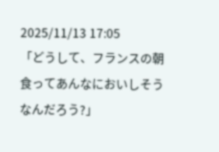2025/11/13 17:05
「どうして、フランスの朝食ってあんなにおいしそうなんだろう?」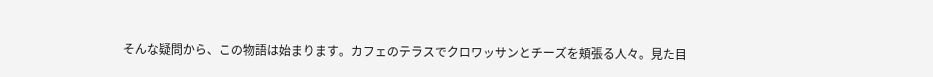そんな疑問から、この物語は始まります。カフェのテラスでクロワッサンとチーズを頬張る人々。見た目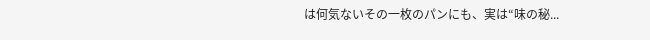は何気ないその一枚のパンにも、実は“味の秘...